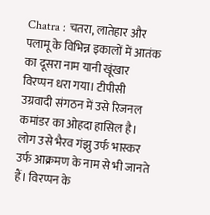Chatra : चतरा, लातेहार और पलामू के विभिन्न इकालों में आतंक का दूसरा नाम यानी खूंखार विरप्पन धरा गया। टीपीसी उग्रवादी संगठन में उसे रिजनल कमांडर का ओहदा हासिल है। लोग उसे भैरव गंझु उर्फ भास्कर उर्फ आक्रमण के नाम से भी जानते हैं। विरप्पन के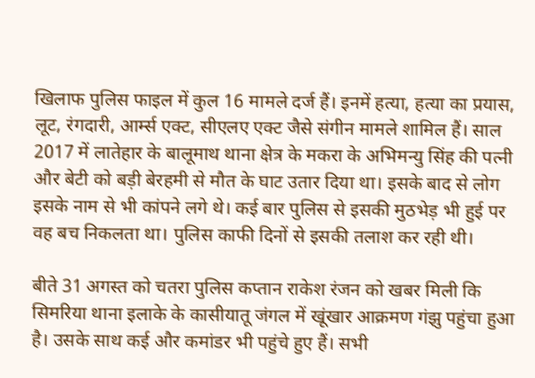खिलाफ पुलिस फाइल में कुल 16 मामले दर्ज हैं। इनमें हत्या, हत्या का प्रयास, लूट, रंगदारी, आर्म्स एक्ट, सीएलए एक्ट जैसे संगीन मामले शामिल हैं। साल 2017 में लातेहार के बालूमाथ थाना क्षेत्र के मकरा के अभिमन्यु सिंह की पत्नी और बेटी को बड़ी बेरहमी से मौत के घाट उतार दिया था। इसके बाद से लोग इसके नाम से भी कांपने लगे थे। कई बार पुलिस से इसकी मुठभेड़ भी हुई पर वह बच निकलता था। पुलिस काफी दिनों से इसकी तलाश कर रही थी।

बीते 31 अगस्त को चतरा पुलिस कप्तान राकेश रंजन को खबर मिली कि सिमरिया थाना इलाके के कासीयातू जंगल में खूंखार आक्रमण गंझु पहुंचा हुआ है। उसके साथ कई और कमांडर भी पहुंचे हुए हैं। सभी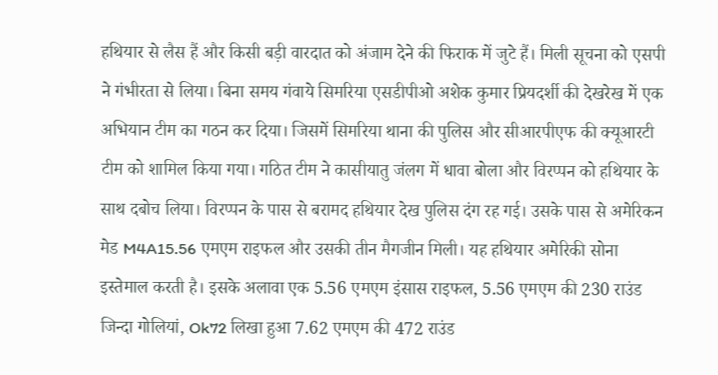हथियार से लैस हैं और किसी बड़ी वारदात को अंजाम देने की फिराक में जुटे हैं। मिली सूचना को एसपी ने गंभीरता से लिया। बिना समय गंवाये सिमरिया एसडीपीओ अशेक कुमार प्रियदर्शी की देखरेख में एक अभियान टीम का गठन कर दिया। जिसमें सिमरिया थाना की पुलिस और सीआरपीएफ की क्यूआरटी टीम को शामिल किया गया। गठित टीम ने कासीयातु जंलग में धावा बोला और विरप्पन को हथियार के साथ दबोच लिया। विरप्पन के पास से बरामद हथियार देख पुलिस दंग रह गई। उसके पास से अमेरिकन मेड M4A15.56 एमएम राइफल और उसकी तीन मैगजीन मिली। यह हथियार अमेरिकी सोना इस्तेमाल करती है। इसके अलावा एक 5.56 एमएम इंसास राइफल, 5.56 एमएम की 230 राउंड जिन्दा गोलियां, Ok72 लिखा हुआ 7.62 एमएम की 472 राउंड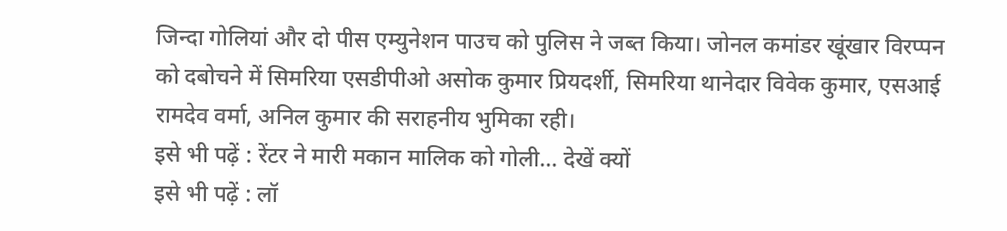जिन्दा गोलियां और दो पीस एम्युनेशन पाउच को पुलिस ने जब्त किया। जोनल कमांडर खूंखार विरप्पन को दबोचने में सिमरिया एसडीपीओ असोक कुमार प्रियदर्शी, सिमरिया थानेदार विवेक कुमार, एसआई रामदेव वर्मा, अनिल कुमार की सराहनीय भुमिका रही।
इसे भी पढ़ें : रेंटर ने मारी मकान मालिक को गोली… देखें क्यों
इसे भी पढ़ें : लॉ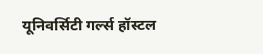यूनिवर्सिटी गर्ल्स हॉस्टल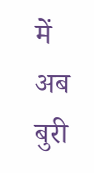में अब बुरी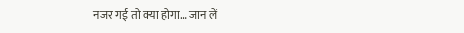नजर गई तो क्या होगा… जान लें